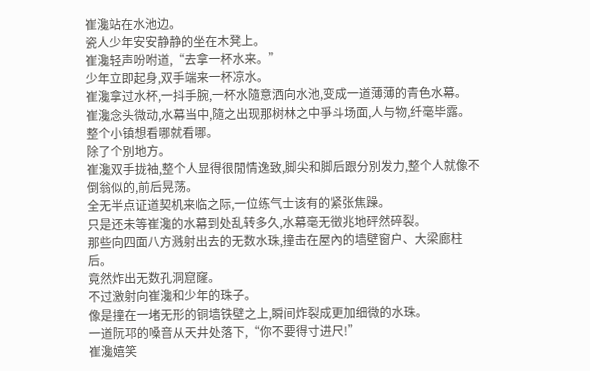崔瀺站在水池边。
瓷人少年安安静静的坐在木凳上。
崔瀺轻声吩咐道,“去拿一杯水来。”
少年立即起身,双手端来一杯凉水。
崔瀺拿过水杯,一抖手腕,一杯水隨意洒向水池,变成一道薄薄的青色水幕。
崔瀺念头微动,水幕当中,隨之出现那树林之中爭斗场面,人与物,纤毫毕露。
整个小镇想看哪就看哪。
除了个別地方。
崔瀺双手拢袖,整个人显得很閒情逸致,脚尖和脚后跟分別发力,整个人就像不倒翁似的,前后晃荡。
全无半点证道契机来临之际,一位练气士该有的紧张焦躁。
只是还未等崔瀺的水幕到处乱转多久,水幕毫无徵兆地砰然碎裂。
那些向四面八方溅射出去的无数水珠,撞击在屋內的墙壁窗户、大梁廊柱后。
竟然炸出无数孔洞窟窿。
不过激射向崔瀺和少年的珠子。
像是撞在一堵无形的铜墙铁壁之上,瞬间炸裂成更加细微的水珠。
一道阮邛的嗓音从天井处落下,“你不要得寸进尺!”
崔瀺嬉笑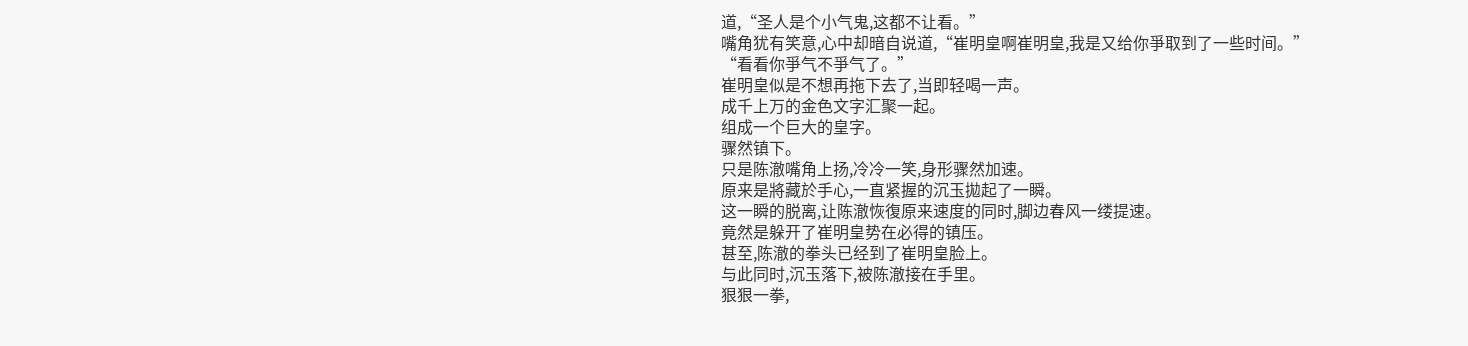道,“圣人是个小气鬼,这都不让看。”
嘴角犹有笑意,心中却暗自说道,“崔明皇啊崔明皇,我是又给你爭取到了一些时间。”
“看看你爭气不爭气了。”
崔明皇似是不想再拖下去了,当即轻喝一声。
成千上万的金色文字汇聚一起。
组成一个巨大的皇字。
骤然镇下。
只是陈澈嘴角上扬,冷冷一笑,身形骤然加速。
原来是將藏於手心,一直紧握的沉玉拋起了一瞬。
这一瞬的脱离,让陈澈恢復原来速度的同时,脚边春风一缕提速。
竟然是躲开了崔明皇势在必得的镇压。
甚至,陈澈的拳头已经到了崔明皇脸上。
与此同时,沉玉落下,被陈澈接在手里。
狠狠一拳,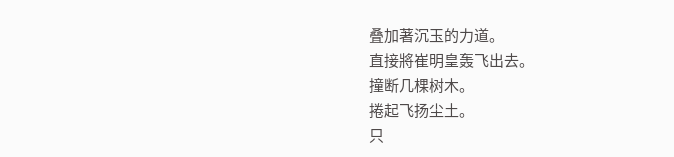叠加著沉玉的力道。
直接將崔明皇轰飞出去。
撞断几棵树木。
捲起飞扬尘土。
只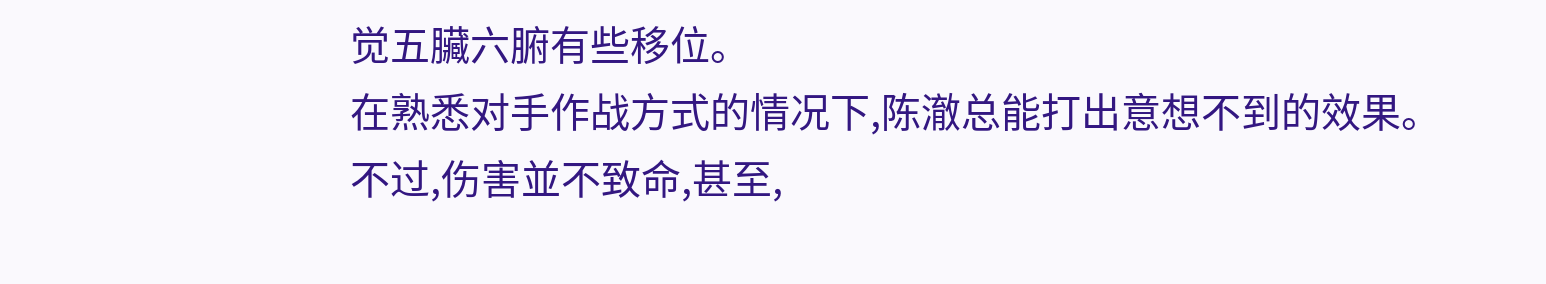觉五臟六腑有些移位。
在熟悉对手作战方式的情况下,陈澈总能打出意想不到的效果。
不过,伤害並不致命,甚至,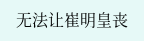无法让崔明皇丧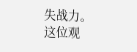失战力。
这位观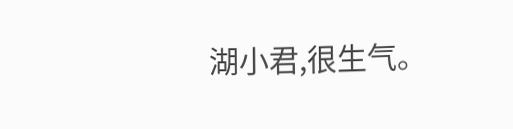湖小君,很生气。